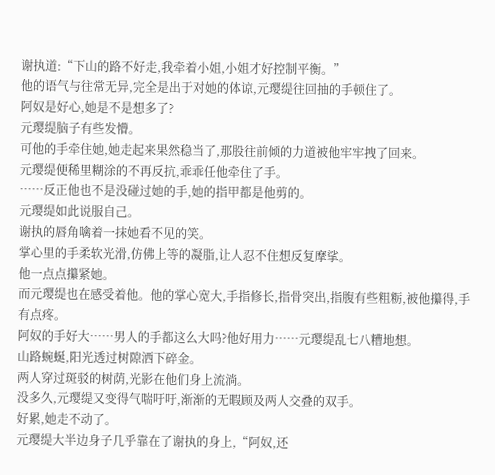谢执道:“下山的路不好走,我牵着小姐,小姐才好控制平衡。”
他的语气与往常无异,完全是出于对她的体谅,元璎缇往回抽的手顿住了。
阿奴是好心,她是不是想多了?
元璎缇脑子有些发懵。
可他的手牵住她,她走起来果然稳当了,那股往前倾的力道被他牢牢拽了回来。
元璎缇便稀里糊涂的不再反抗,乖乖任他牵住了手。
……反正他也不是没碰过她的手,她的指甲都是他剪的。
元璎缇如此说服自己。
谢执的唇角噙着一抹她看不见的笑。
掌心里的手柔软光滑,仿佛上等的凝脂,让人忍不住想反复摩挲。
他一点点攥紧她。
而元璎缇也在感受着他。他的掌心宽大,手指修长,指骨突出,指腹有些粗粝,被他攥得,手有点疼。
阿奴的手好大……男人的手都这么大吗?他好用力……元璎缇乱七八糟地想。
山路蜿蜒,阳光透过树隙洒下碎金。
两人穿过斑驳的树荫,光影在他们身上流淌。
没多久,元璎缇又变得气喘吁吁,渐渐的无暇顾及两人交叠的双手。
好累,她走不动了。
元璎缇大半边身子几乎靠在了谢执的身上,“阿奴,还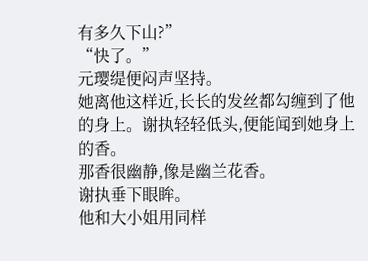有多久下山?”
“快了。”
元璎缇便闷声坚持。
她离他这样近,长长的发丝都勾缠到了他的身上。谢执轻轻低头,便能闻到她身上的香。
那香很幽静,像是幽兰花香。
谢执垂下眼眸。
他和大小姐用同样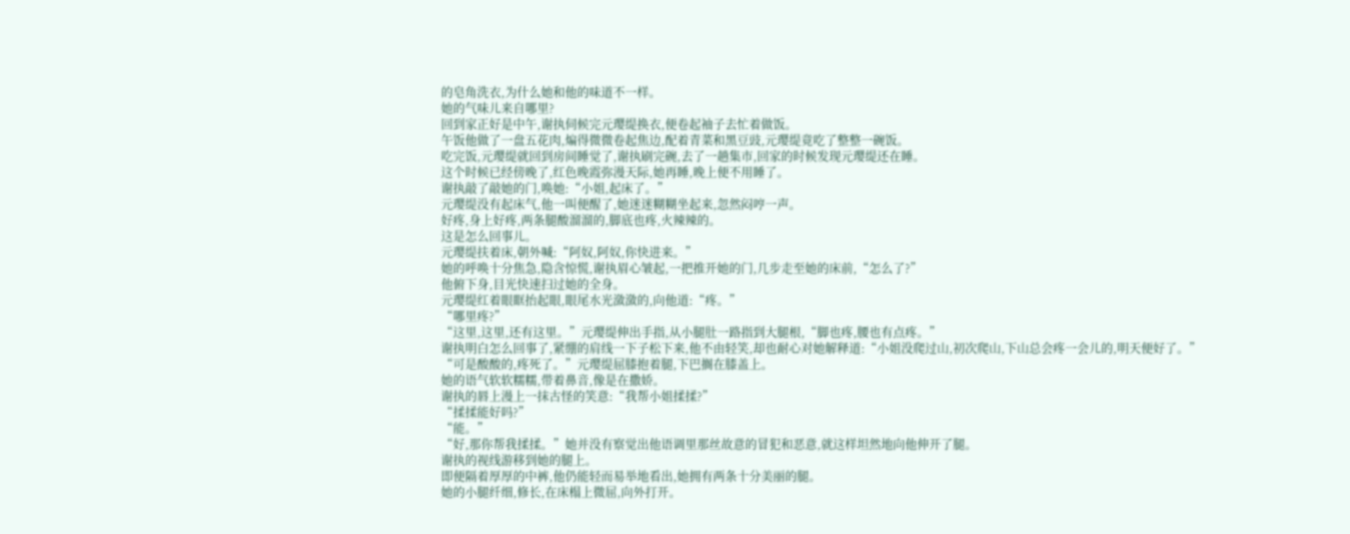的皂角洗衣,为什么她和他的味道不一样。
她的气味儿来自哪里?
回到家正好是中午,谢执伺候完元璎缇换衣,便卷起袖子去忙着做饭。
午饭他做了一盘五花肉,煸得微微卷起焦边,配着青菜和黑豆豉,元璎缇竟吃了整整一碗饭。
吃完饭,元璎缇就回到房间睡觉了,谢执刷完碗,去了一趟集市,回家的时候发现元璎缇还在睡。
这个时候已经傍晚了,红色晚霞弥漫天际,她再睡,晚上便不用睡了。
谢执敲了敲她的门,唤她:“小姐,起床了。”
元璎缇没有起床气,他一叫便醒了,她迷迷糊糊坐起来,忽然闷哼一声。
好疼,身上好疼,两条腿酸溜溜的,脚底也疼,火辣辣的。
这是怎么回事儿。
元璎缇扶着床,朝外喊:“阿奴,阿奴,你快进来。”
她的呼唤十分焦急,隐含惊慌,谢执眉心皱起,一把推开她的门,几步走至她的床前,“怎么了?”
他俯下身,目光快速扫过她的全身。
元璎缇红着眼眶抬起眼,眼尾水光潋潋的,向他道:“疼。”
“哪里疼?”
“这里,这里,还有这里。”元璎缇伸出手指,从小腿肚一路指到大腿根,“脚也疼,腰也有点疼。”
谢执明白怎么回事了,紧绷的肩线一下子松下来,他不由轻笑,却也耐心对她解释道:“小姐没爬过山,初次爬山,下山总会疼一会儿的,明天便好了。”
“可是酸酸的,疼死了。”元璎缇屈膝抱着腿,下巴搁在膝盖上。
她的语气软软糯糯,带着鼻音,像是在撒娇。
谢执的唇上漫上一抹古怪的笑意:“我帮小姐揉揉?”
“揉揉能好吗?”
“能。”
“好,那你帮我揉揉。”她并没有察觉出他语调里那丝故意的冒犯和恶意,就这样坦然地向他伸开了腿。
谢执的视线游移到她的腿上。
即便隔着厚厚的中裤,他仍能轻而易举地看出,她拥有两条十分美丽的腿。
她的小腿纤细,修长,在床榻上微屈,向外打开。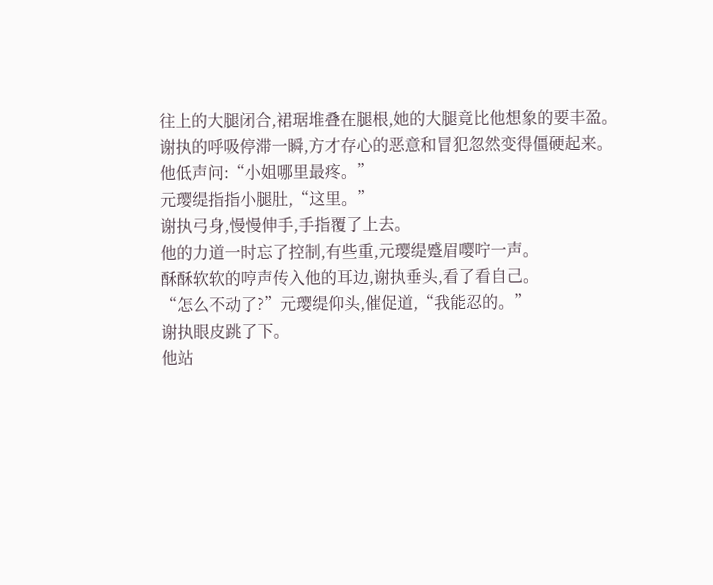往上的大腿闭合,裙琚堆叠在腿根,她的大腿竟比他想象的要丰盈。
谢执的呼吸停滞一瞬,方才存心的恶意和冒犯忽然变得僵硬起来。
他低声问:“小姐哪里最疼。”
元璎缇指指小腿肚,“这里。”
谢执弓身,慢慢伸手,手指覆了上去。
他的力道一时忘了控制,有些重,元璎缇蹙眉嘤咛一声。
酥酥软软的哼声传入他的耳边,谢执垂头,看了看自己。
“怎么不动了?”元璎缇仰头,催促道,“我能忍的。”
谢执眼皮跳了下。
他站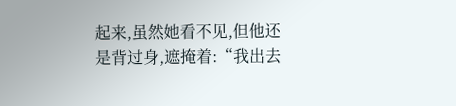起来,虽然她看不见,但他还是背过身,遮掩着:“我出去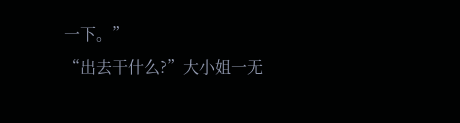一下。”
“出去干什么?”大小姐一无